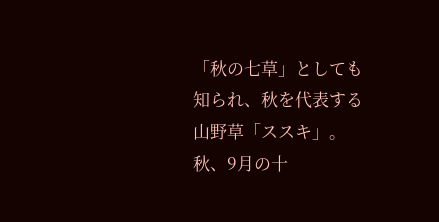「秋の七草」としても知られ、秋を代表する山野草「ススキ」。 秋、9月の十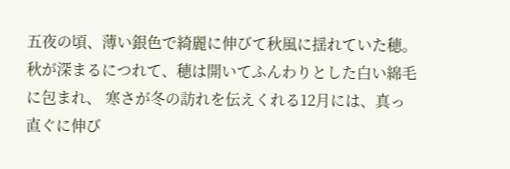五夜の頃、薄い銀色で綺麗に伸びて秋風に揺れていた穂。 秋が深まるにつれて、穂は開いてふんわりとした白い綿毛に包まれ、 寒さが冬の訪れを伝えくれる12月には、真っ直ぐに伸び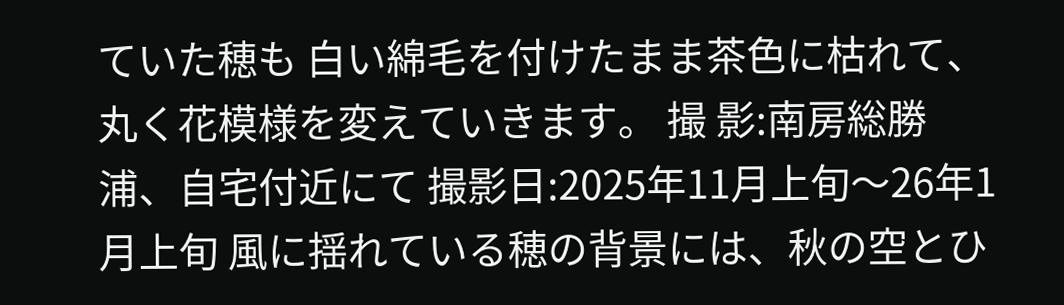ていた穂も 白い綿毛を付けたまま茶色に枯れて、丸く花模様を変えていきます。 撮 影:南房総勝浦、自宅付近にて 撮影日:2025年11月上旬〜26年1月上旬 風に揺れている穂の背景には、秋の空とひ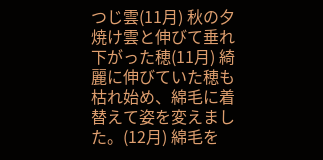つじ雲(11月) 秋の夕焼け雲と伸びて垂れ下がった穂(11月) 綺麗に伸びていた穂も枯れ始め、綿毛に着替えて姿を変えました。(12月) 綿毛を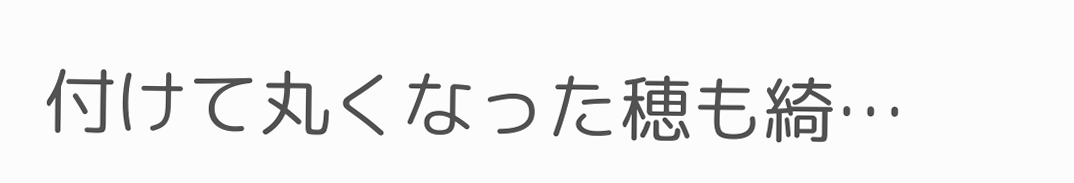付けて丸くなった穂も綺…